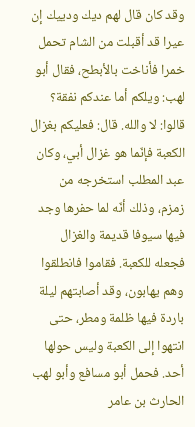وقد كان قال لهم ديك ودييك إن عيرا قد أقبلت من الشام تحمل خمرا فأناخت بالأبطح، فقال أبو لهب: ويلكم أما عندكم نفقة؟ قالوا: لا والله. قال: فعليكم بغزال الكعبة فإنّما هو غزال أبي، وكان عبد المطلب استخرجه من زمزم، وذلك أنّه لما حفرها وجد فيها سيوفا قديمة والغزال فجعله للكعبة. فقاموا فانطلقوا وهم يهابون، وقد أصابتهم ليلة باردة فيها ظلمة ومطر، حتى انتهوا إلى الكعبة وليس حولها أحد. فحمل أبو مسافع وأبو لهب الحارث بن عامر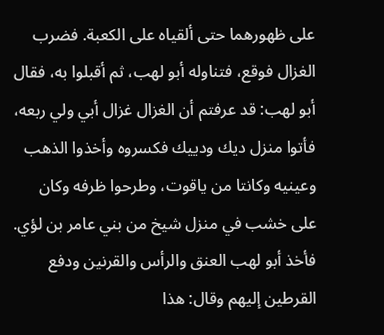على ظهورهما حتى ألقياه على الكعبة. فضرب الغزال فوقع، فتناوله أبو لهب، ثم أقبلوا به، فقال أبو لهب: قد عرفتم أن الغزال غزال أبي ولي ربعه، فأتوا منزل ديك ودييك فكسروه وأخذوا الذهب وعينيه وكانتا من ياقوت، وطرحوا ظرفه وكان على خشب في منزل شيخ من بني عامر بن لؤي. فأخذ أبو لهب العنق والرأس والقرنين ودفع القرطين إليهم وقال: هذا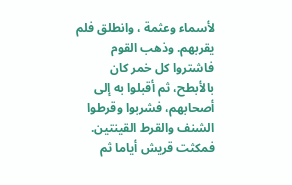لأسماء وعثمة ، وانطلق فلم يقربهم. وذهب القوم فاشتروا كل خمر كان بالأبطح، ثم أقبلوا به إلى أصحابهم، فشربوا وقرطوا الشنف والقرط القينتين. فمكثت قريش أياما ثم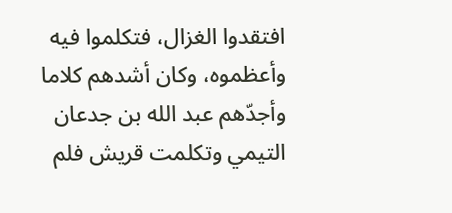افتقدوا الغزال، فتكلموا فيه وأعظموه، وكان أشدهم كلاما وأجدّهم عبد الله بن جدعان التيمي وتكلمت قريش فلم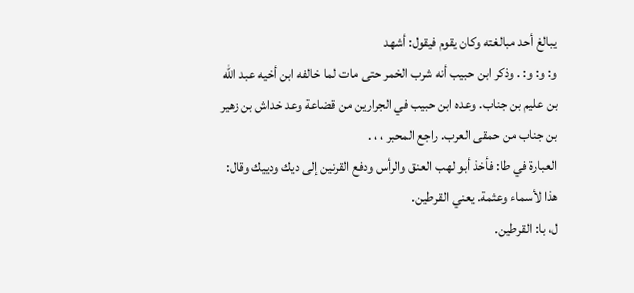يبالغ أحد مبالغته وكان يقوم فيقول: أشهد
و: و: و: . وذكر ابن حبيب أنه شرب الخمر حتى مات لما خالفه ابن أخيه عبد الله بن عليم بن جناب. وعده ابن حبيب في الجرارين من قضاعة وعد خداش بن زهير بن جناب من حمقى العرب. راجع المحبر ، ، .
العبارة في طا: فأخذ أبو لهب العنق والرأس ودفع القرنين إلى ديك ودييك وقال: هذا لأسماء وعثمة. يعني القرطين.
ل، با: القرطين.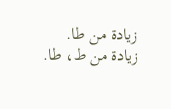زيادة من طا.
زيادة من ط، طا.